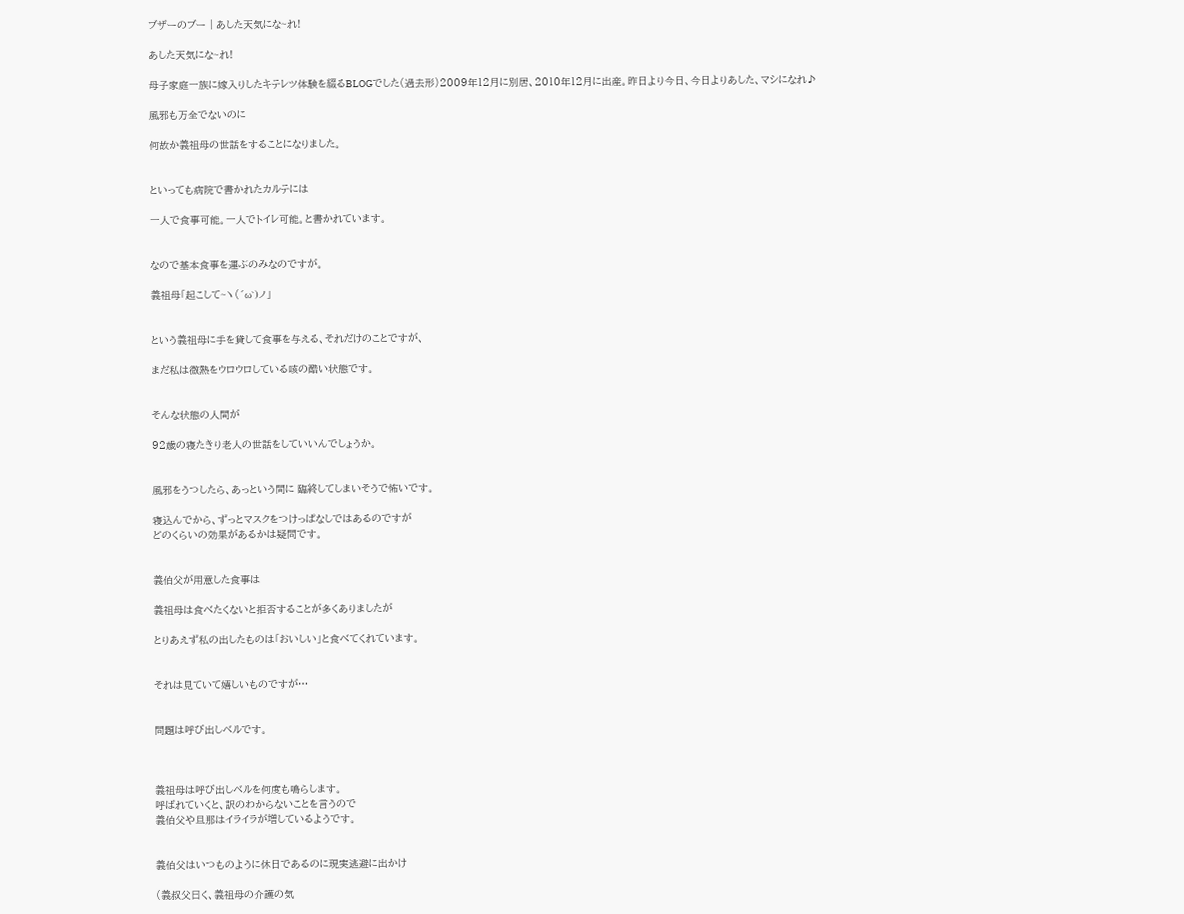ブザーのブー | あした天気にな~れ!

あした天気にな~れ!

母子家庭一族に嫁入りしたキテレツ体験を綴るBLOGでした(過去形)2009年12月に別居、2010年12月に出産。昨日より今日、今日よりあした、マシになれ♪

風邪も万全でないのに

何故か義祖母の世話をすることになりました。


といっても病院で書かれたカルテには

一人で食事可能。一人でトイレ可能。と書かれています。


なので基本食事を運ぶのみなのですが。

義祖母「起こして~ヽ(´ω`)ノ」


という義祖母に手を貸して食事を与える、それだけのことですが、

まだ私は微熱をウロウロしている咳の酷い状態です。


そんな状態の人間が

92歳の寝たきり老人の世話をしていいんでしょうか。


風邪をうつしたら、あっという間に 臨終してしまいそうで怖いです。

寝込んでから、ずっとマスクをつけっぱなしではあるのですが
どのくらいの効果があるかは疑問です。


義伯父が用意した食事は

義祖母は食べたくないと拒否することが多くありましたが

とりあえず私の出したものは「おいしい」と食べてくれています。


それは見ていて嬉しいものですが…


問題は呼び出しベルです。



義祖母は呼び出しベルを何度も鳴らします。
呼ばれていくと、訳のわからないことを言うので
義伯父や旦那はイライラが増しているようです。


義伯父はいつものように休日であるのに現実逃避に出かけ

(義叔父曰く、義祖母の介護の気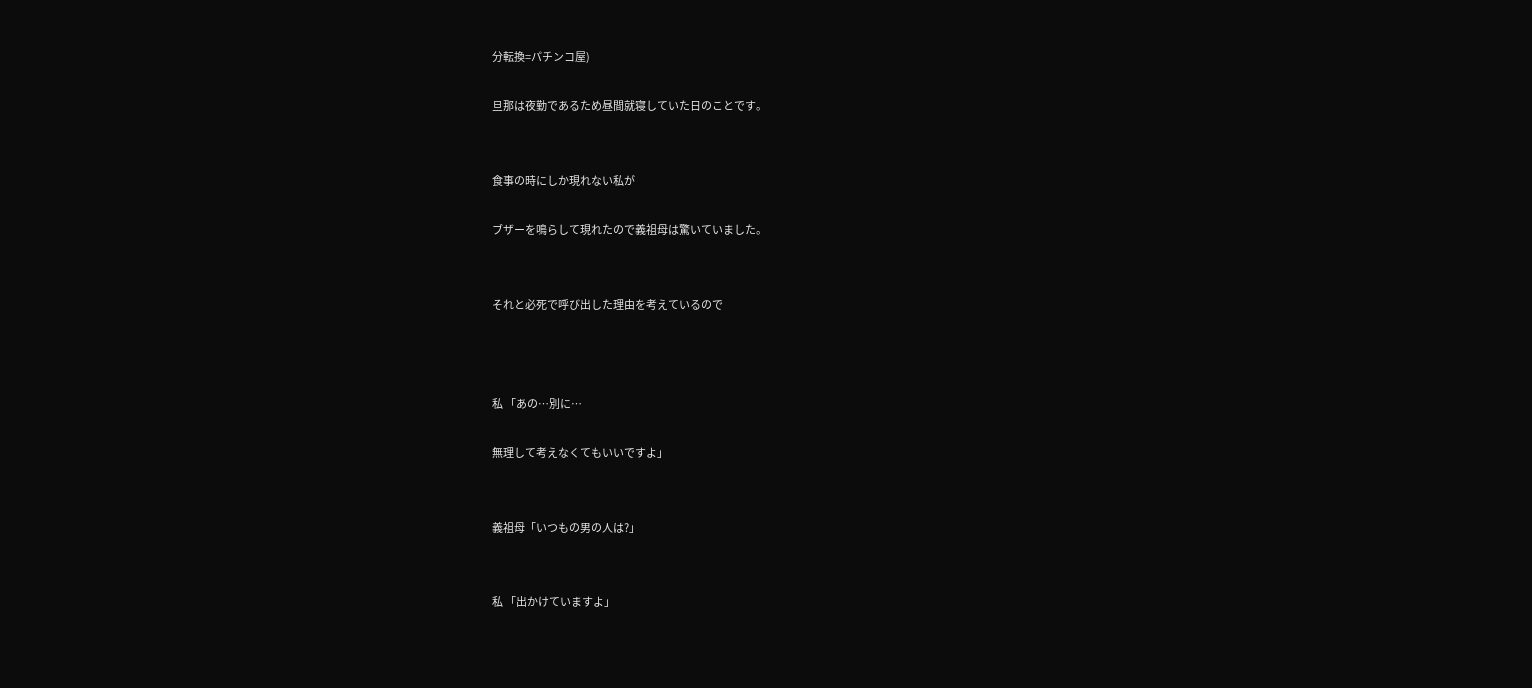分転換=パチンコ屋)

旦那は夜勤であるため昼間就寝していた日のことです。


食事の時にしか現れない私が

ブザーを鳴らして現れたので義祖母は驚いていました。


それと必死で呼び出した理由を考えているので



私 「あの…別に…

無理して考えなくてもいいですよ」


義祖母「いつもの男の人は?」


私 「出かけていますよ」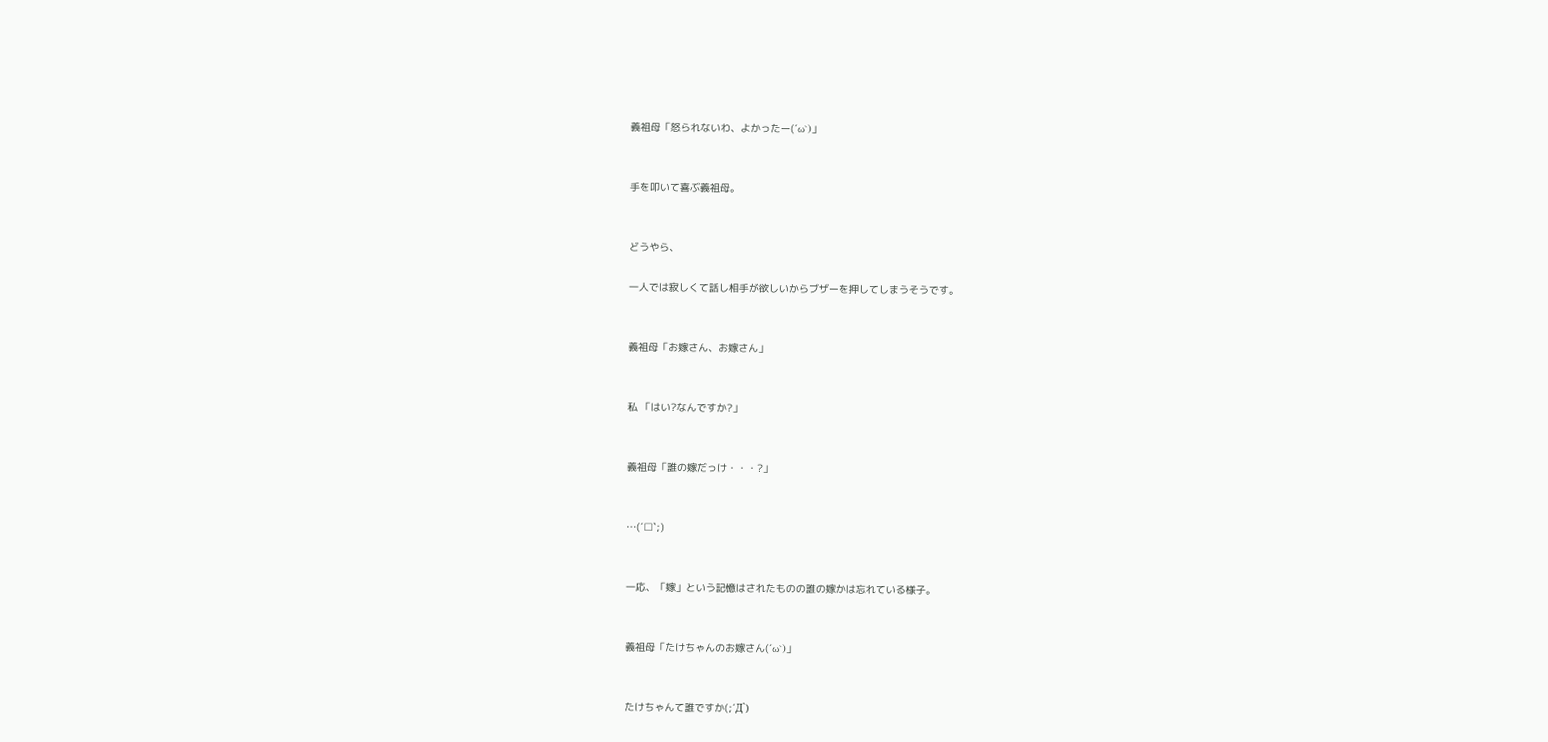義祖母「怒られないわ、よかったー(´ω`)」


手を叩いて喜ぶ義祖母。


どうやら、

一人では寂しくて話し相手が欲しいからブザーを押してしまうそうです。


義祖母「お嫁さん、お嫁さん」


私 「はい?なんですか?」


義祖母「誰の嫁だっけ・・・?」


…(´□`;)


一応、「嫁」という記憶はされたものの誰の嫁かは忘れている様子。


義祖母「たけちゃんのお嫁さん(´ω`)」


たけちゃんて誰ですか(;´Д`)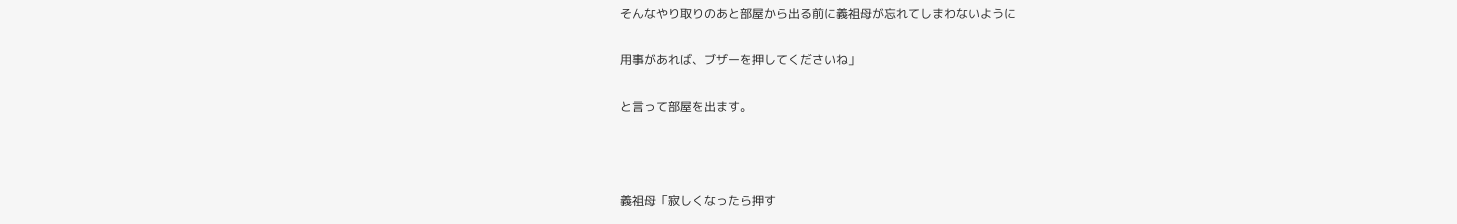そんなやり取りのあと部屋から出る前に義祖母が忘れてしまわないように

用事があれば、ブザーを押してくださいね」

と言って部屋を出ます。



義祖母「寂しくなったら押す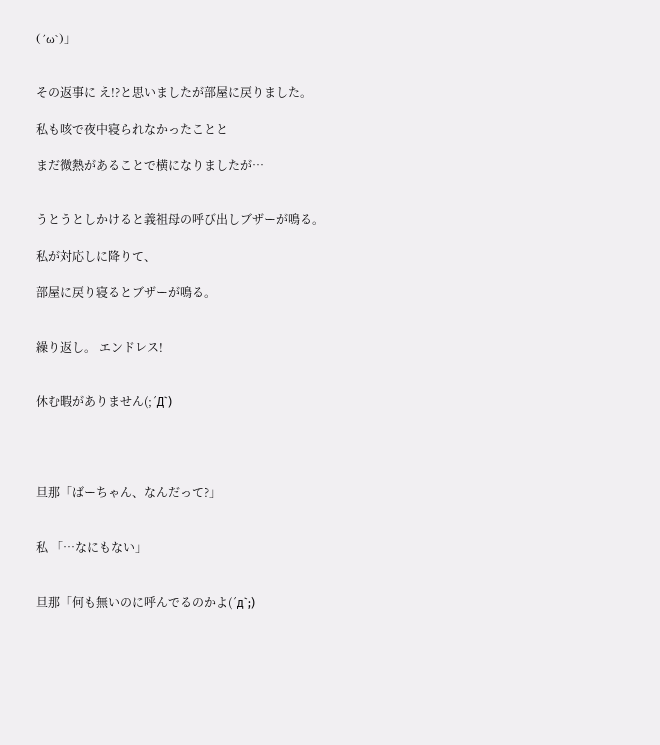(´ω`)」


その返事に え!?と思いましたが部屋に戻りました。

私も咳で夜中寝られなかったことと

まだ微熱があることで横になりましたが…


うとうとしかけると義祖母の呼び出しブザーが鳴る。

私が対応しに降りて、

部屋に戻り寝るとブザーが鳴る。


繰り返し。 エンドレス!


休む暇がありません(;´Д`)




旦那「ばーちゃん、なんだって?」


私 「…なにもない」


旦那「何も無いのに呼んでるのかよ(´д`;)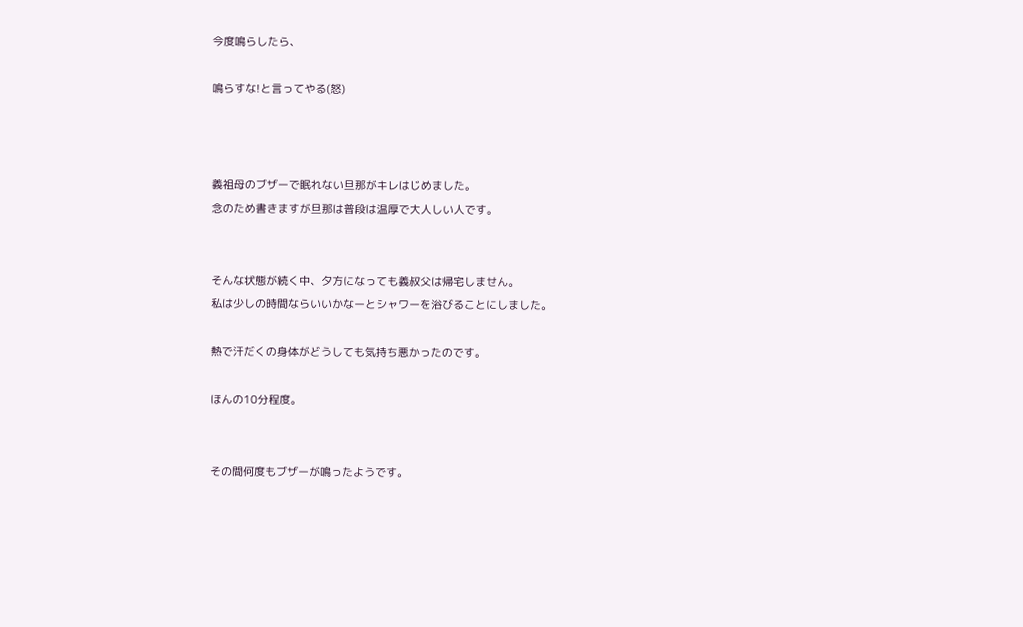今度鳴らしたら、

鳴らすな!と言ってやる(怒)



義祖母のブザーで眠れない旦那がキレはじめました。
念のため書きますが旦那は普段は温厚で大人しい人です。


そんな状態が続く中、夕方になっても義叔父は帰宅しません。
私は少しの時間ならいいかなーとシャワーを浴びることにしました。

熱で汗だくの身体がどうしても気持ち悪かったのです。

ほんの10分程度。


その間何度もブザーが鳴ったようです。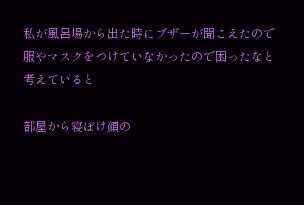私が風呂場から出た時にブザーが聞こえたので
服やマスクをつけていなかったので困ったなと考えていると

部屋から寝ぼけ顔の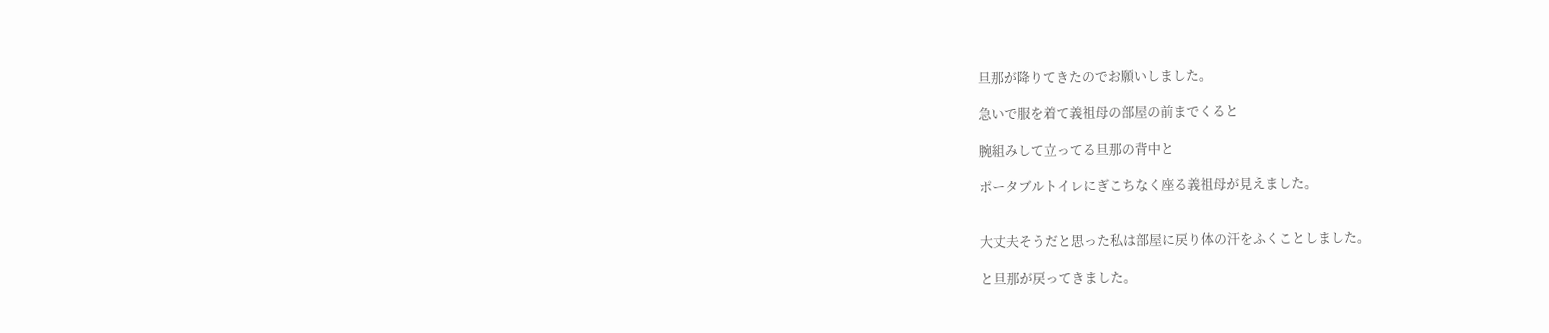旦那が降りてきたのでお願いしました。

急いで服を着て義祖母の部屋の前までくると

腕組みして立ってる旦那の背中と

ポータブルトイレにぎこちなく座る義祖母が見えました。


大丈夫そうだと思った私は部屋に戻り体の汗をふくことしました。

と旦那が戻ってきました。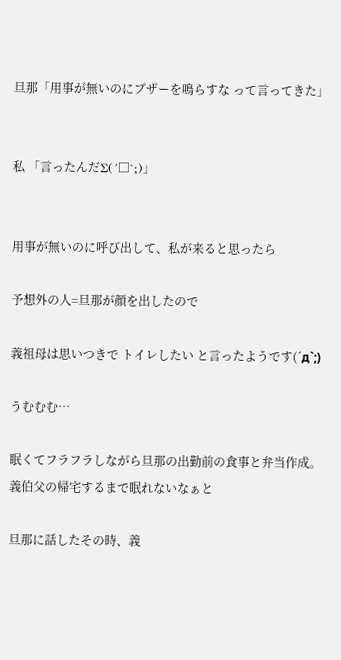旦那「用事が無いのにブザーを鳴らすな って言ってきた」


私 「言ったんだΣ(´□`;)」


用事が無いのに呼び出して、私が来ると思ったら

予想外の人=旦那が顔を出したので

義祖母は思いつきで トイレしたい と言ったようです(´д`;)

うむむむ…

眠くてフラフラしながら旦那の出勤前の食事と弁当作成。
義伯父の帰宅するまで眠れないなぁと

旦那に話したその時、義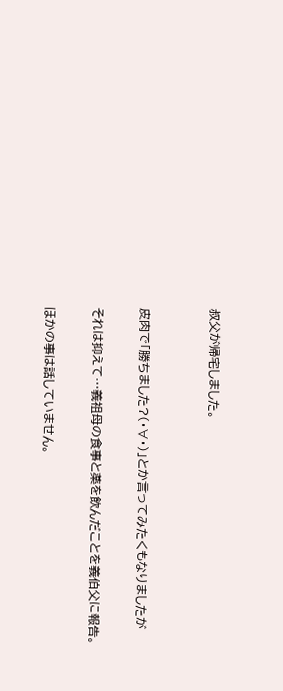叔父が帰宅しました。


皮肉で「勝ちました?(・∀・)」とか言ってみたくもなりましたが

それは抑えて…義祖母の食事と薬を飲んだことを義伯父に報告。

ほかの事は話していません。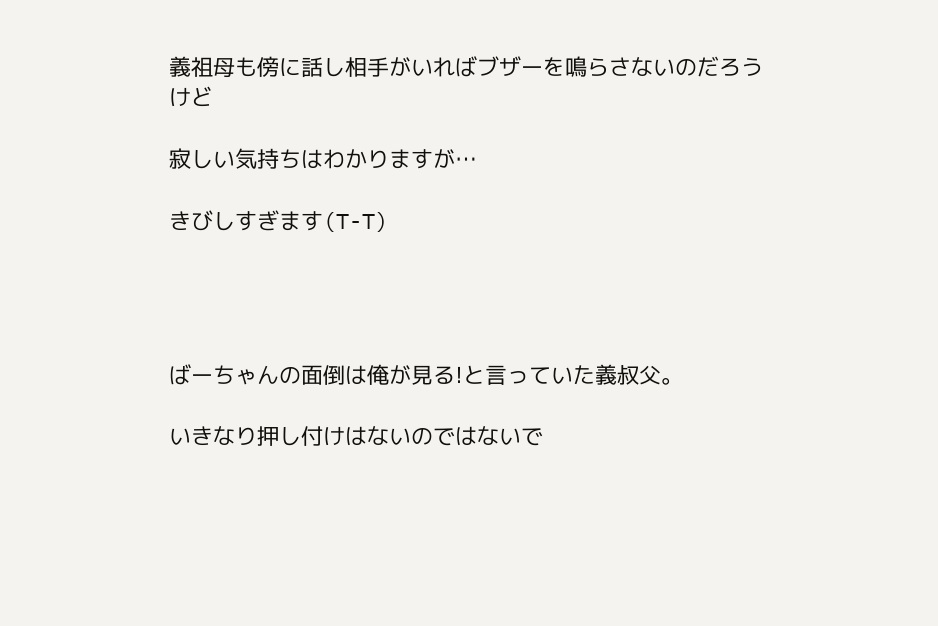義祖母も傍に話し相手がいればブザーを鳴らさないのだろうけど

寂しい気持ちはわかりますが…

きびしすぎます(T-T)




ばーちゃんの面倒は俺が見る!と言っていた義叔父。

いきなり押し付けはないのではないで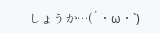しょうか…(´・ω・`)